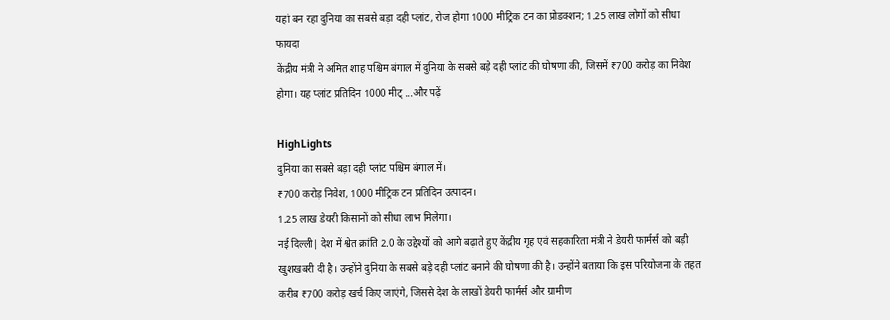यहां बन रहा दुनिया का सबसे बड़ा दही प्लांट, रोज होगा 1000 मीट्रिक टन का प्रोडक्शन; 1.25 लाख लोगों को सीधा फायदा
केंद्रीय मंत्री ने अमित शाह पश्चिम बंगाल में दुनिया के सबसे बड़े दही प्लांट की घोषणा की, जिसमें ₹700 करोड़ का निवेश होगा। यह प्लांट प्रतिदिन 1000 मीट् ...और पढ़ें

HighLights
दुनिया का सबसे बड़ा दही प्लांट पश्चिम बंगाल में।
₹700 करोड़ निवेश, 1000 मीट्रिक टन प्रतिदिन उत्पादन।
1.25 लाख डेयरी किसानों को सीधा लाभ मिलेगा।
नई दिल्ली| देश में श्वेत क्रांति 2.0 के उद्देश्यों को आगे बढ़ाते हुए केंद्रीय गृह एवं सहकारिता मंत्री ने डेयरी फार्मर्स को बड़ी खुशखबरी दी है। उन्होंने दुनिया के सबसे बड़े दही प्लांट बनाने की घोषणा की है। उन्होंने बताया कि इस परियोजना के तहत करीब ₹700 करोड़ खर्च किए जाएंगे, जिससे देश के लाखों डेयरी फार्मर्स और ग्रामीण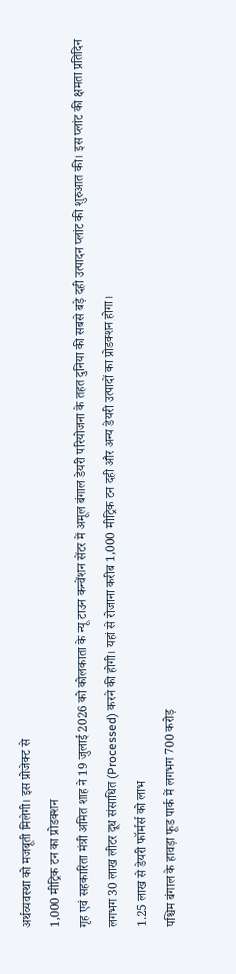अर्थव्यवस्था को मजबूती मिलेगी। इस प्रोजेक्ट से
1,000 मीट्रिक टन का प्रोडक्शन
गृह एवं सहकारिता मंत्री अमित शाह ने 19 जुलाई 2026 को कोलकाता के न्यू टाउन कन्वेंशन सेंटर में अमूल बंगाल डेयरी परियोजना के तहत दुनिया की सबसे बड़े दही उत्पादन प्लांट की शुरुआत की। इस प्लांट की क्षमता प्रतिदिन लगभग 30 लाख लीटर दूध संसाधित (Processed) करने की होगी। यहां से रोजाना करीब 1,000 मीट्रिक टन दही और अन्य डेयरी उत्पादों का प्रोडक्शन होगा।
1.25 लाख से डेयरी फॉर्मर्स को लाभ
पश्चिम बंगाल के हावड़ा फूड पार्क में लगभग 700 करोड़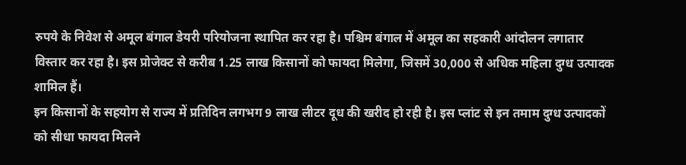रुपये के निवेश से अमूल बंगाल डेयरी परियोजना स्थापित कर रहा है। पश्चिम बंगाल में अमूल का सहकारी आंदोलन लगातार विस्तार कर रहा है। इस प्रोजेक्ट से करीब 1.25 लाख किसानों को फायदा मिलेगा, जिसमें 30,000 से अधिक महिला दुग्ध उत्पादक शामिल हैं।
इन किसानों के सहयोग से राज्य में प्रतिदिन लगभग 9 लाख लीटर दूध की खरीद हो रही है। इस प्लांट से इन तमाम दुग्ध उत्पादकों को सीधा फायदा मिलने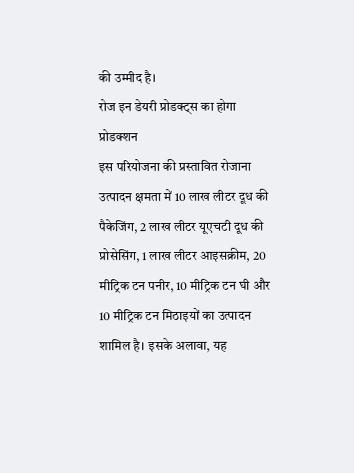की उम्मीद है।
रोज इन डेयरी प्रोडक्ट्स का होगा प्रोडक्शन
इस परियोजना की प्रस्तावित रोजाना उत्पादन क्षमता में 10 लाख लीटर दूध की पैकेजिंग, 2 लाख लीटर यूएचटी दूध की प्रोसेसिंग, 1 लाख लीटर आइसक्रीम, 20 मीट्रिक टन पनीर, 10 मीट्रिक टन घी और 10 मीट्रिक टन मिठाइयों का उत्पादन शामिल है। इसके अलावा, यह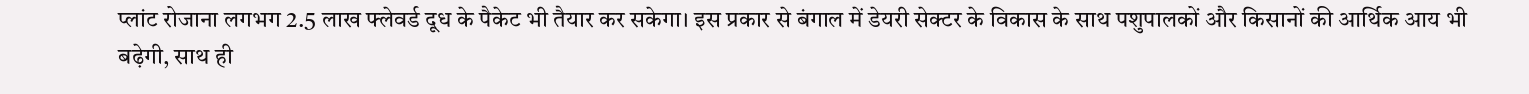प्लांट रोजाना लगभग 2.5 लाख फ्लेवर्ड दूध के पैकेट भी तैयार कर सकेगा। इस प्रकार से बंगाल में डेयरी सेक्टर के विकास के साथ पशुपालकों और किसानों की आर्थिक आय भी बढ़ेगी, साथ ही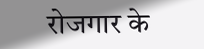रोजगार के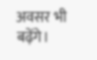अवसर भी बढ़ेंगे।